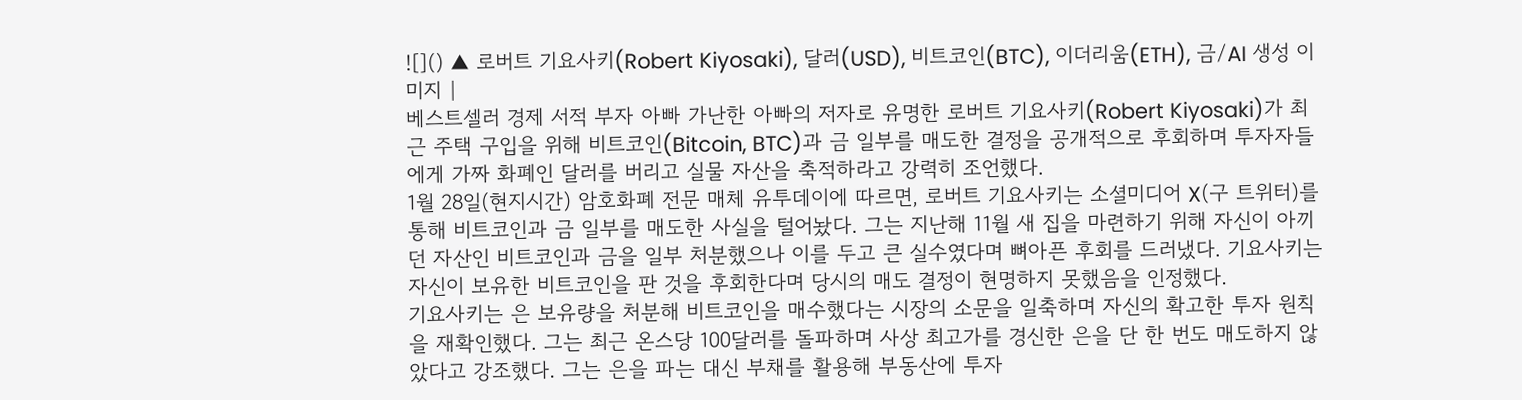![]() ▲ 로버트 기요사키(Robert Kiyosaki), 달러(USD), 비트코인(BTC), 이더리움(ETH), 금/AI 생성 이미지 |
베스트셀러 경제 서적 부자 아빠 가난한 아빠의 저자로 유명한 로버트 기요사키(Robert Kiyosaki)가 최근 주택 구입을 위해 비트코인(Bitcoin, BTC)과 금 일부를 매도한 결정을 공개적으로 후회하며 투자자들에게 가짜 화폐인 달러를 버리고 실물 자산을 축적하라고 강력히 조언했다.
1월 28일(현지시간) 암호화폐 전문 매체 유투데이에 따르면, 로버트 기요사키는 소셜미디어 X(구 트위터)를 통해 비트코인과 금 일부를 매도한 사실을 털어놨다. 그는 지난해 11월 새 집을 마련하기 위해 자신이 아끼던 자산인 비트코인과 금을 일부 처분했으나 이를 두고 큰 실수였다며 뼈아픈 후회를 드러냈다. 기요사키는 자신이 보유한 비트코인을 판 것을 후회한다며 당시의 매도 결정이 현명하지 못했음을 인정했다.
기요사키는 은 보유량을 처분해 비트코인을 매수했다는 시장의 소문을 일축하며 자신의 확고한 투자 원칙을 재확인했다. 그는 최근 온스당 100달러를 돌파하며 사상 최고가를 경신한 은을 단 한 번도 매도하지 않았다고 강조했다. 그는 은을 파는 대신 부채를 활용해 부동산에 투자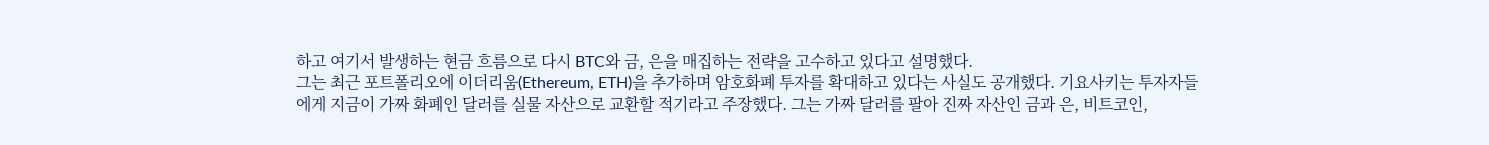하고 여기서 발생하는 현금 흐름으로 다시 BTC와 금, 은을 매집하는 전략을 고수하고 있다고 설명했다.
그는 최근 포트폴리오에 이더리움(Ethereum, ETH)을 추가하며 암호화폐 투자를 확대하고 있다는 사실도 공개했다. 기요사키는 투자자들에게 지금이 가짜 화폐인 달러를 실물 자산으로 교환할 적기라고 주장했다. 그는 가짜 달러를 팔아 진짜 자산인 금과 은, 비트코인,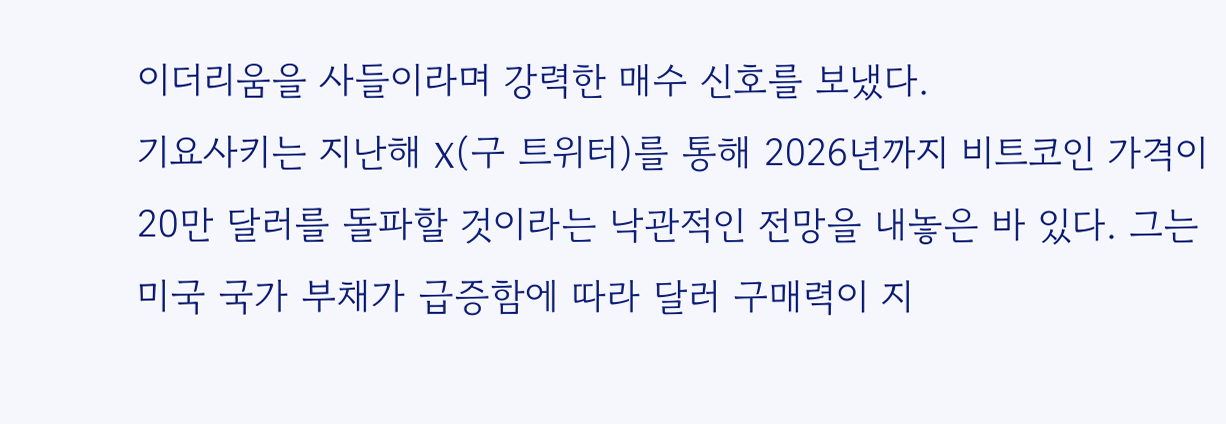이더리움을 사들이라며 강력한 매수 신호를 보냈다.
기요사키는 지난해 X(구 트위터)를 통해 2026년까지 비트코인 가격이 20만 달러를 돌파할 것이라는 낙관적인 전망을 내놓은 바 있다. 그는 미국 국가 부채가 급증함에 따라 달러 구매력이 지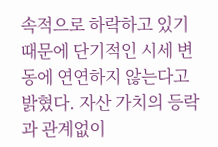속적으로 하락하고 있기 때문에 단기적인 시세 변동에 연연하지 않는다고 밝혔다. 자산 가치의 등락과 관계없이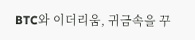BTC와 이더리움, 귀금속을 꾸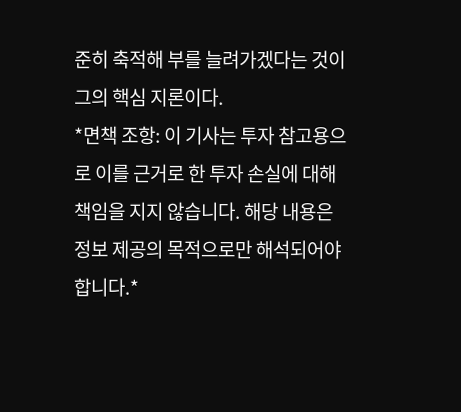준히 축적해 부를 늘려가겠다는 것이 그의 핵심 지론이다.
*면책 조항: 이 기사는 투자 참고용으로 이를 근거로 한 투자 손실에 대해 책임을 지지 않습니다. 해당 내용은 정보 제공의 목적으로만 해석되어야 합니다.*